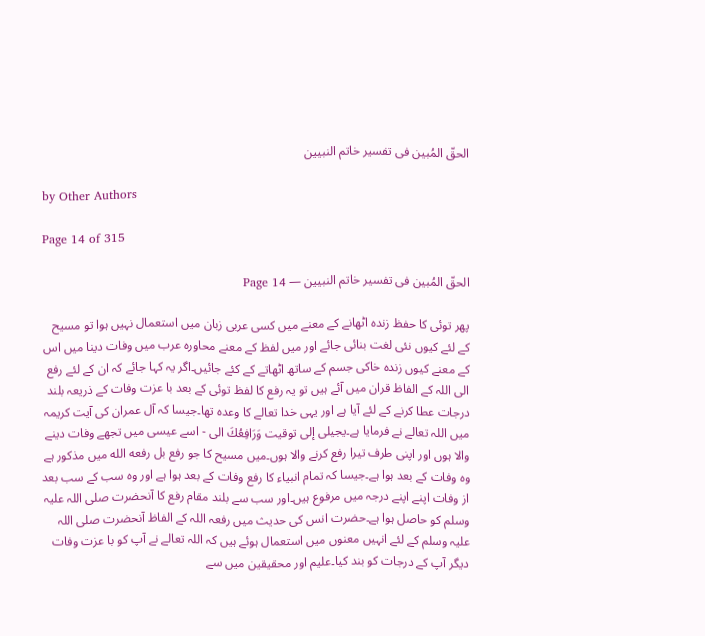الحقّ المُبین فی تفسیر خاتم النبیین

by Other Authors

Page 14 of 315

الحقّ المُبین فی تفسیر خاتم النبیین — Page 14

پھر توئی کا حفظ زندہ اٹھانے کے معنے میں کسی عربی زبان میں استعمال نہیں ہوا تو مسیح کے لئے کیوں نئی لغت بنائی جائے اور میں لفظ کے معنے محاورہ عرب میں وفات دینا میں اس کے معنے کیوں زندہ خاکی جسم کے ساتھ اٹھاتے کے کئے جائیں۔اگر یہ کہا جائے کہ ان کے لئے رفع الی اللہ کے الفاظ قران میں آئے ہیں تو یہ رفع کا لفظ توئی کے بعد با عزت وفات کے ذریعہ بلند درجات عطا کرنے کے لئے آیا ہے اور یہی خدا تعالے کا وعدہ تھا۔جیسا کہ آل عمران کی آیت کریمہ میں اللہ تعالے نے فرمایا ہے۔يجيلى إلى توقيت وَرَافِعُكَ الى - اسے عیسی میں تجھے وفات دینے والا ہوں اور اپنی طرف تیرا رفع کرنے والا ہوں۔میں مسیح کا جو رفع بل رفعه الله میں مذکور ہے وہ وفات کے بعد ہوا ہے۔جیسا کہ تمام انبیاء کا رفع وفات کے بعد ہوا ہے اور وہ سب کے سب بعد از وفات اپنے اپنے درجہ میں مرفوع ہیں۔اور سب سے بلند مقام رفع کا آنحضرت صلی اللہ علیہ وسلم کو حاصل ہوا ہے۔حضرت انس کی حدیث میں رفعہ اللہ کے الفاظ آنحضرت صلی اللہ علیہ وسلم کے لئے انہیں معنوں میں استعمال ہوئے ہیں کہ اللہ تعالے نے آپ کو با عزت وفات دیگر آپ کے درجات کو بند کیا۔علیم اور محقیقین میں سے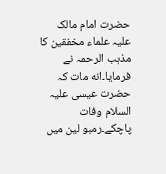حضرت امام مالک علیہ علماء مخفقین کا مذہب الرحمہ نے فرمایا۔انه مات کہ حضرت عیسی علیہ السلام وفات پاچکے۔رمبو لین میں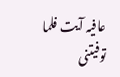عافیہ آیت فلما توفیتنی